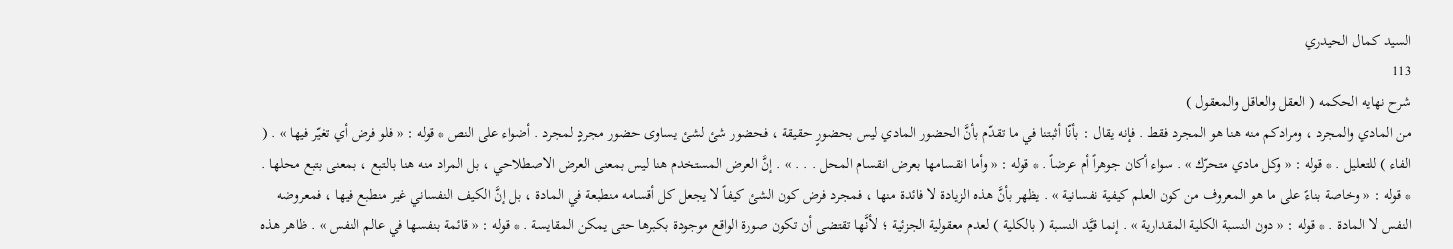السيد كمال الحيدري
113
شرح نهايه الحكمه ( العقل والعاقل والمعقول )
من المادي والمجرد ، ومرادكم منه هنا هو المجرد فقط . فإنه يقال : بأنّا أثبتنا في ما تقدّم بأنَّ الحضور المادي ليس بحضورٍ حقيقة ، فحضور شئ لشئ يساوى حضور مجردٍ لمجرد . أضواء على النص * قوله : « فلو فرض أي تغيّر فيها » . ( الفاء ) للتعليل . * قوله : « وكل مادي متحرّك » . سواء أكان جوهراً أم عرضاً . * قوله : « وأما انقسامها بعرض انقسام المحل . . . » . إنَّ العرض المستخدم هنا ليس بمعنى العرض الاصطلاحي ، بل المراد منه هنا بالتبع ، بمعنى بتبع محلها . * قوله : « وخاصة بناءً على ما هو المعروف من كون العلم كيفية نفسانية » . يظهر بأنَّ هذه الزيادة لا فائدة منها ، فمجرد فرض كون الشئ كيفاً لا يجعل كل أقسامه منطبعة في المادة ، بل إنَّ الكيف النفساني غير منطبع فيها ، فمعروضه النفس لا المادة . * قوله : « دون النسبة الكلية المقدارية » . إنما قيَّد النسبة ( بالكلية ) لعدم معقولية الجزئية ؛ لأنَّها تقتضى أن تكون صورة الواقع موجودة بكبرها حتى يمكن المقايسة . * قوله : « قائمة بنفسها في عالم النفس » . ظاهر هذه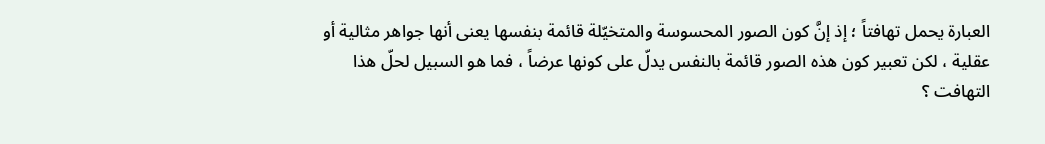العبارة يحمل تهافتاً ؛ إذ إنَّ كون الصور المحسوسة والمتخيّلة قائمة بنفسها يعنى أنها جواهر مثالية أو عقلية ، لكن تعبير كون هذه الصور قائمة بالنفس يدلّ على كونها عرضاً ، فما هو السبيل لحلّ هذا التهافت ؟